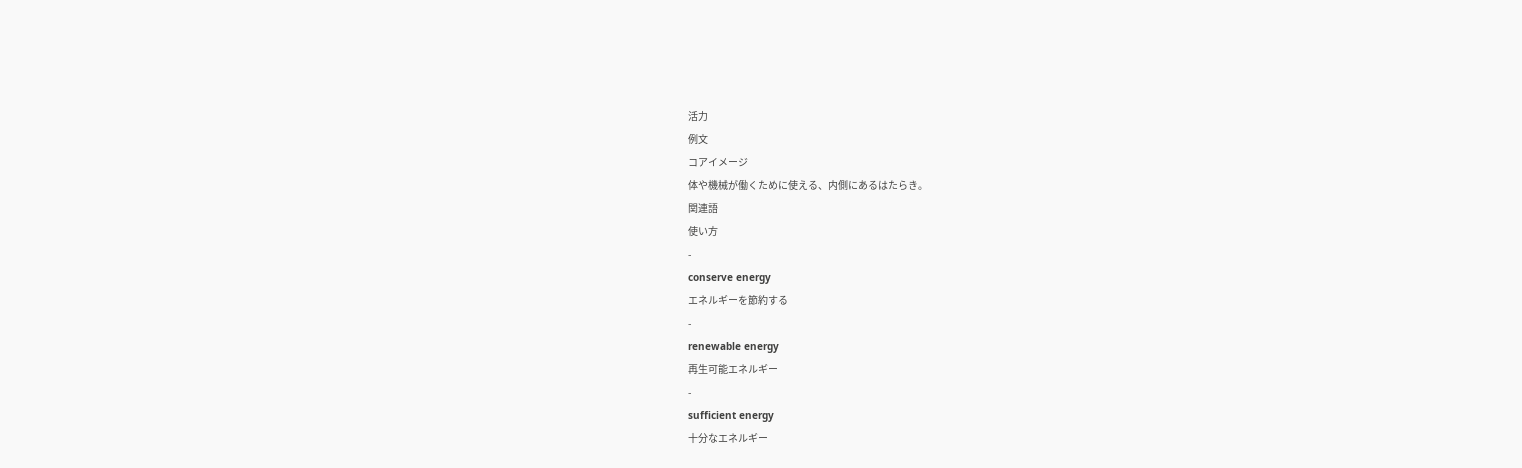活力
例文
コアイメージ
体や機械が働くために使える、内側にあるはたらき。
関連語
使い方
-
conserve energy
エネルギーを節約する
-
renewable energy
再生可能エネルギー
-
sufficient energy
十分なエネルギー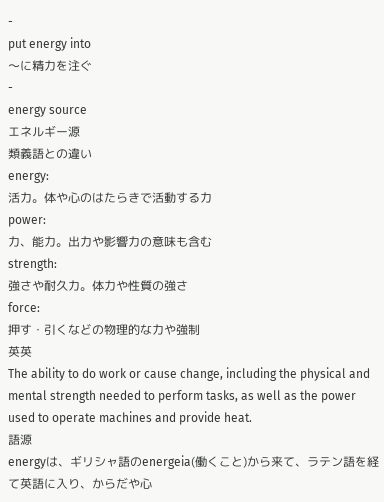-
put energy into
〜に精力を注ぐ
-
energy source
エネルギー源
類義語との違い
energy:
活力。体や心のはたらきで活動する力
power:
力、能力。出力や影響力の意味も含む
strength:
強さや耐久力。体力や性質の強さ
force:
押す・引くなどの物理的な力や強制
英英
The ability to do work or cause change, including the physical and mental strength needed to perform tasks, as well as the power used to operate machines and provide heat.
語源
energyは、ギリシャ語のenergeia(働くこと)から来て、ラテン語を経て英語に入り、からだや心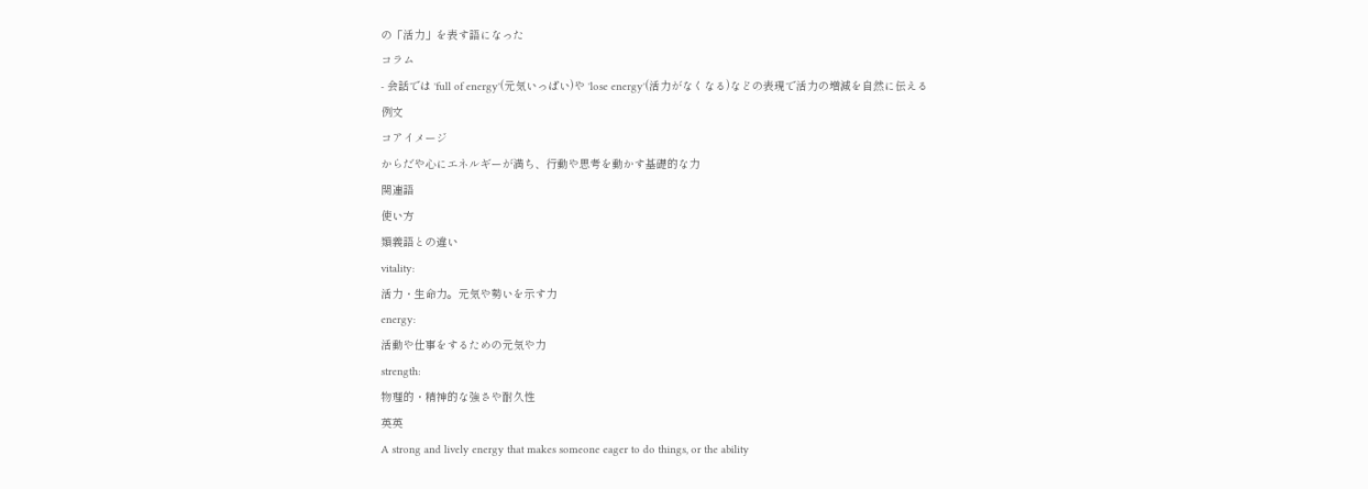の「活力」を表す語になった
コラム
- 会話では 'full of energy'(元気いっぱい)や 'lose energy'(活力がなくなる)などの表現で活力の増減を自然に伝える
例文
コアイメージ
からだや心にエネルギーが満ち、行動や思考を動かす基礎的な力
関連語
使い方
類義語との違い
vitality:
活力・生命力。元気や勢いを示す力
energy:
活動や仕事をするための元気や力
strength:
物理的・精神的な強さや耐久性
英英
A strong and lively energy that makes someone eager to do things, or the ability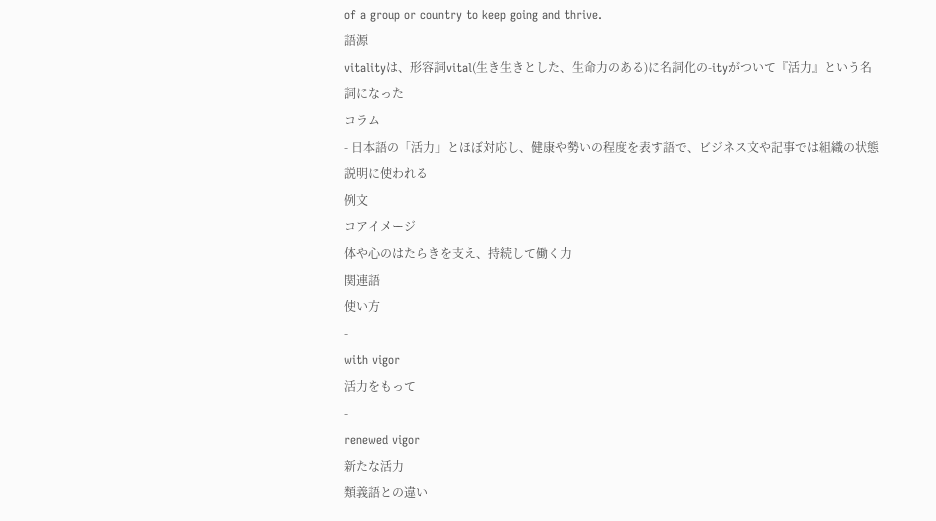of a group or country to keep going and thrive.
語源
vitalityは、形容詞vital(生き生きとした、生命力のある)に名詞化の-ityがついて『活力』という名詞になった
コラム
- 日本語の「活力」とほぼ対応し、健康や勢いの程度を表す語で、ビジネス文や記事では組織の状態説明に使われる
例文
コアイメージ
体や心のはたらきを支え、持続して働く力
関連語
使い方
-
with vigor
活力をもって
-
renewed vigor
新たな活力
類義語との違い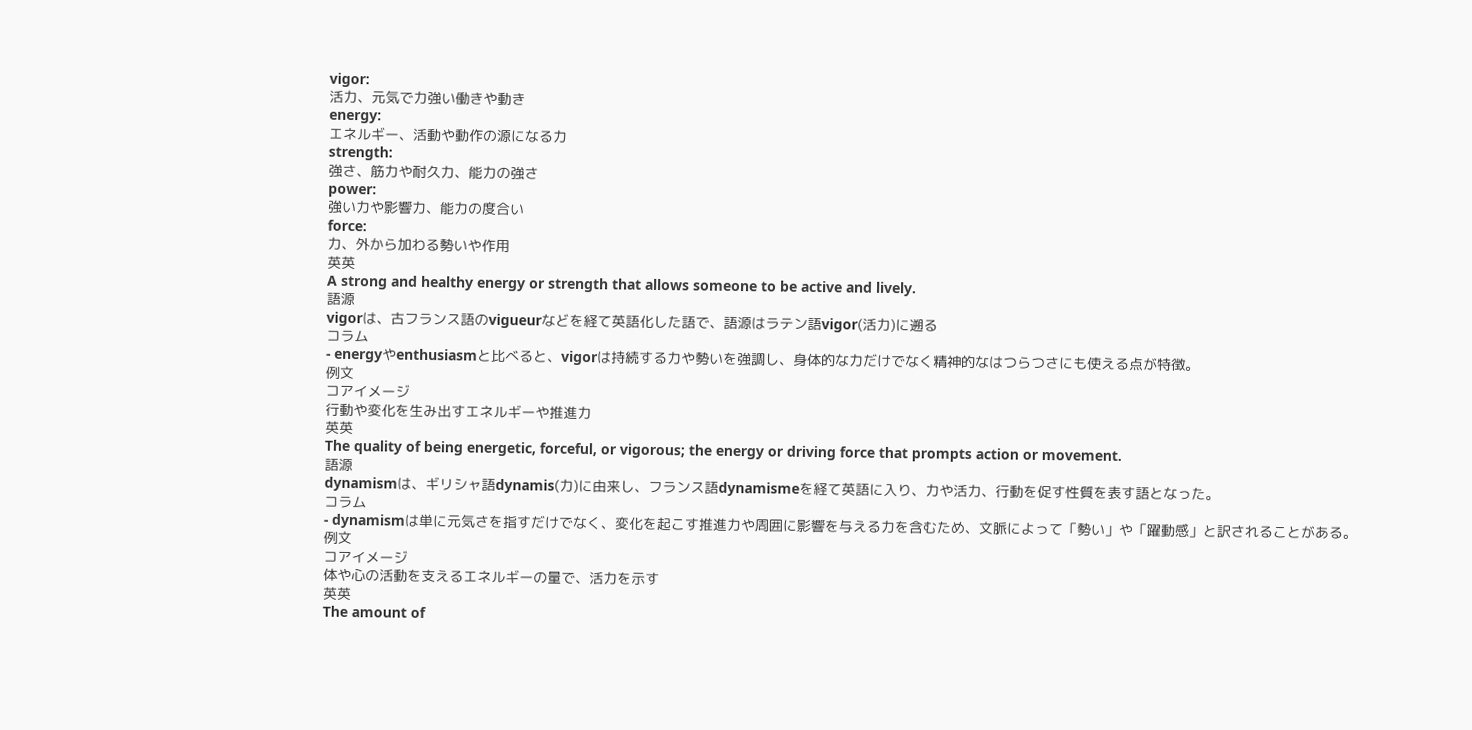vigor:
活力、元気で力強い働きや動き
energy:
エネルギー、活動や動作の源になる力
strength:
強さ、筋力や耐久力、能力の強さ
power:
強い力や影響力、能力の度合い
force:
力、外から加わる勢いや作用
英英
A strong and healthy energy or strength that allows someone to be active and lively.
語源
vigorは、古フランス語のvigueurなどを経て英語化した語で、語源はラテン語vigor(活力)に遡る
コラム
- energyやenthusiasmと比べると、vigorは持続する力や勢いを強調し、身体的な力だけでなく精神的なはつらつさにも使える点が特徴。
例文
コアイメージ
行動や変化を生み出すエネルギーや推進力
英英
The quality of being energetic, forceful, or vigorous; the energy or driving force that prompts action or movement.
語源
dynamismは、ギリシャ語dynamis(力)に由来し、フランス語dynamismeを経て英語に入り、力や活力、行動を促す性質を表す語となった。
コラム
- dynamismは単に元気さを指すだけでなく、変化を起こす推進力や周囲に影響を与える力を含むため、文脈によって「勢い」や「躍動感」と訳されることがある。
例文
コアイメージ
体や心の活動を支えるエネルギーの量で、活力を示す
英英
The amount of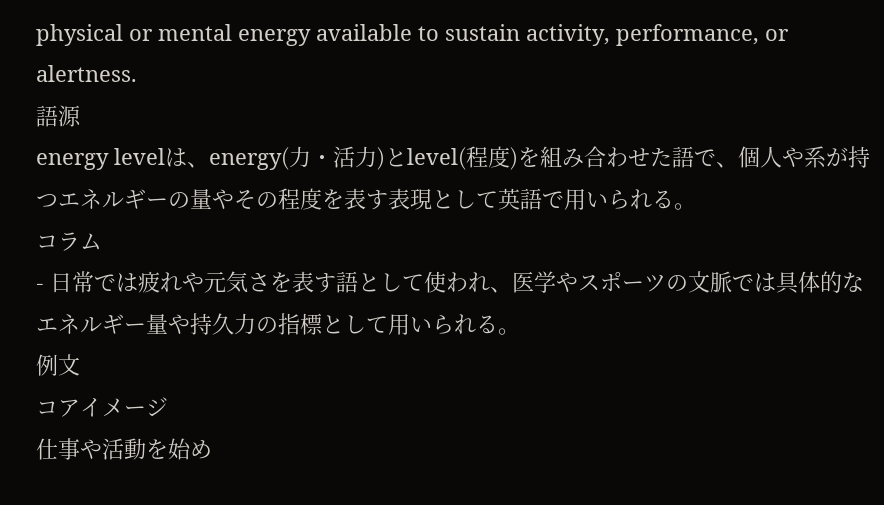physical or mental energy available to sustain activity, performance, or alertness.
語源
energy levelは、energy(力・活力)とlevel(程度)を組み合わせた語で、個人や系が持つエネルギーの量やその程度を表す表現として英語で用いられる。
コラム
- 日常では疲れや元気さを表す語として使われ、医学やスポーツの文脈では具体的なエネルギー量や持久力の指標として用いられる。
例文
コアイメージ
仕事や活動を始め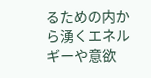るための内から湧くエネルギーや意欲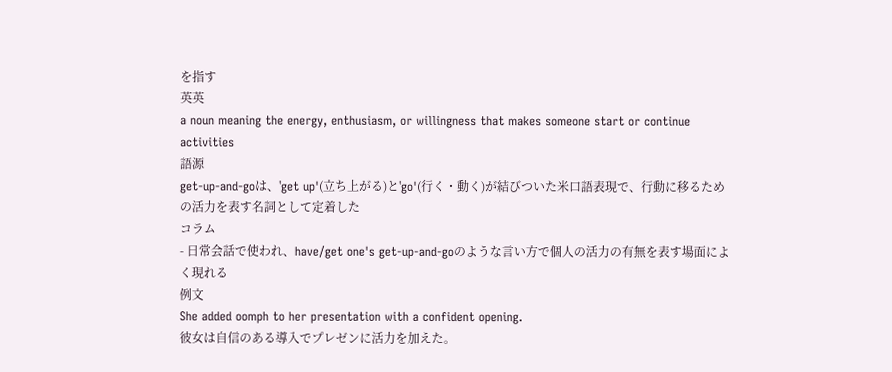を指す
英英
a noun meaning the energy, enthusiasm, or willingness that makes someone start or continue activities
語源
get-up-and-goは、'get up'(立ち上がる)と'go'(行く・動く)が結びついた米口語表現で、行動に移るための活力を表す名詞として定着した
コラム
- 日常会話で使われ、have/get one's get-up-and-goのような言い方で個人の活力の有無を表す場面によく現れる
例文
She added oomph to her presentation with a confident opening.
彼女は自信のある導入でプレゼンに活力を加えた。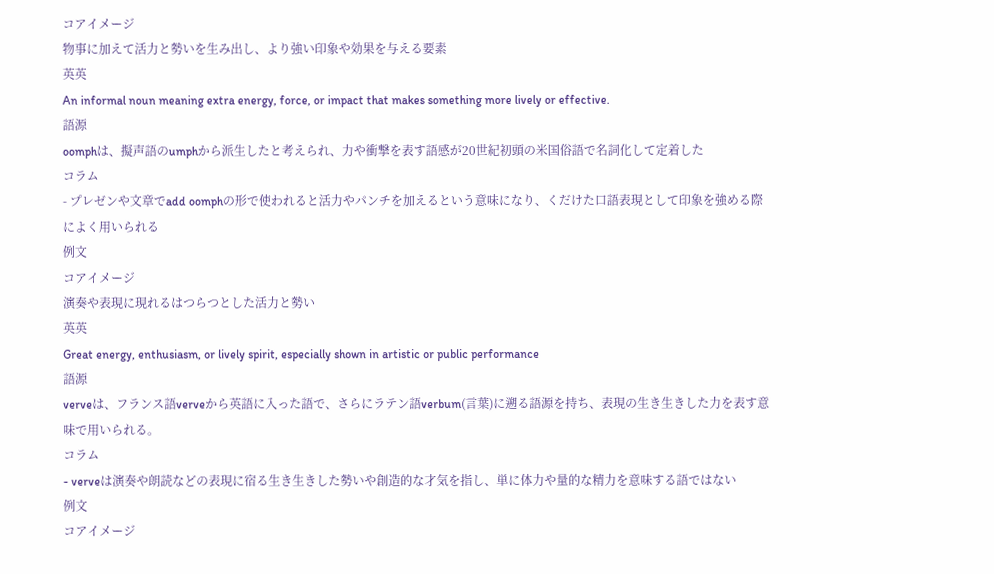コアイメージ
物事に加えて活力と勢いを生み出し、より強い印象や効果を与える要素
英英
An informal noun meaning extra energy, force, or impact that makes something more lively or effective.
語源
oomphは、擬声語のumphから派生したと考えられ、力や衝撃を表す語感が20世紀初頭の米国俗語で名詞化して定着した
コラム
- プレゼンや文章でadd oomphの形で使われると活力やパンチを加えるという意味になり、くだけた口語表現として印象を強める際によく用いられる
例文
コアイメージ
演奏や表現に現れるはつらつとした活力と勢い
英英
Great energy, enthusiasm, or lively spirit, especially shown in artistic or public performance
語源
verveは、フランス語verveから英語に入った語で、さらにラテン語verbum(言葉)に遡る語源を持ち、表現の生き生きした力を表す意味で用いられる。
コラム
- verveは演奏や朗読などの表現に宿る生き生きした勢いや創造的な才気を指し、単に体力や量的な精力を意味する語ではない
例文
コアイメージ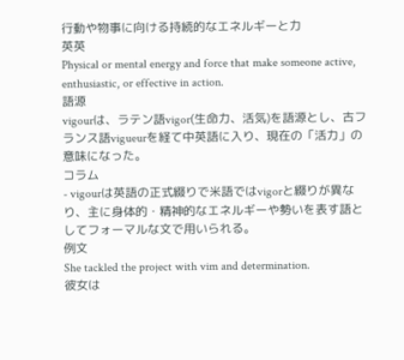行動や物事に向ける持続的なエネルギーと力
英英
Physical or mental energy and force that make someone active, enthusiastic, or effective in action.
語源
vigourは、ラテン語vigor(生命力、活気)を語源とし、古フランス語vigueurを経て中英語に入り、現在の「活力」の意味になった。
コラム
- vigourは英語の正式綴りで米語ではvigorと綴りが異なり、主に身体的・精神的なエネルギーや勢いを表す語としてフォーマルな文で用いられる。
例文
She tackled the project with vim and determination.
彼女は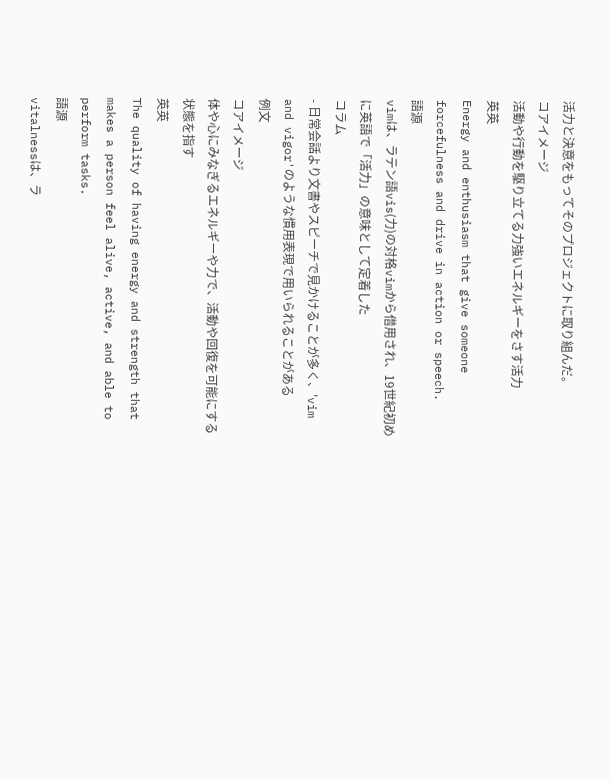活力と決意をもってそのプロジェクトに取り組んだ。
コアイメージ
活動や行動を駆り立てる力強いエネルギーをさす活力
英英
Energy and enthusiasm that give someone forcefulness and drive in action or speech.
語源
vimは、ラテン語vis(力)の対格vimから借用され、19世紀初めに英語で「活力」の意味として定着した
コラム
- 日常会話より文書やスピーチで見かけることが多く、'vim and vigor'のような慣用表現で用いられることがある
例文
コアイメージ
体や心にみなぎるエネルギーや力で、活動や回復を可能にする状態を指す
英英
The quality of having energy and strength that makes a person feel alive, active, and able to perform tasks.
語源
vitalnessは、ラ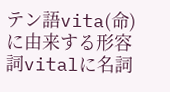テン語vita(命)に由来する形容詞vitalに名詞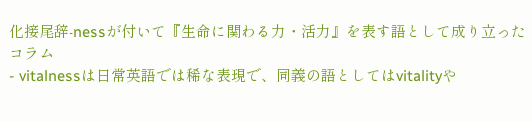化接尾辞-nessが付いて『生命に関わる力・活力』を表す語として成り立った
コラム
- vitalnessは日常英語では稀な表現で、同義の語としてはvitalityや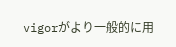vigorがより一般的に用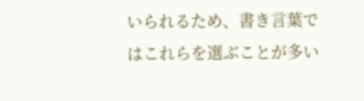いられるため、書き言葉ではこれらを選ぶことが多い